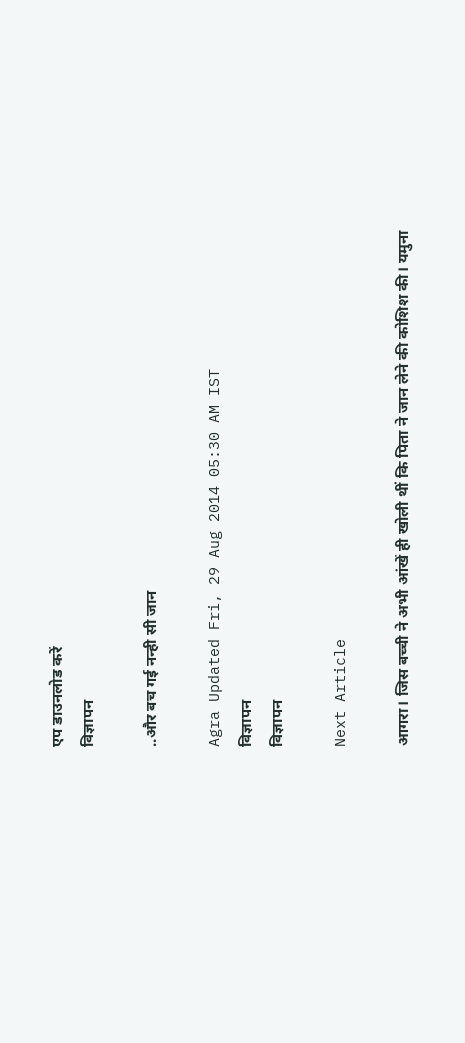एप डाउनलोड करें
विज्ञापन

..और बच गई नन्ही सी जान

Agra Updated Fri, 29 Aug 2014 05:30 AM IST
विज्ञापन
विज्ञापन

Next Article

आगरा। जिस बच्ची ने अभी आंखें ही खोली थीं कि पिता ने जान लेने की कोशिश की। यमुना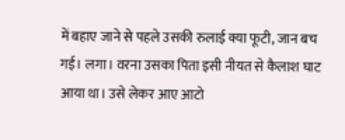में बहाए जाने से पहले उसकी रुलाई क्या फूटी, जान बच गई। लगा। वरना उसका पिता इसी नीयत से कैलाश घाट आया था। उसे लेकर आए आटो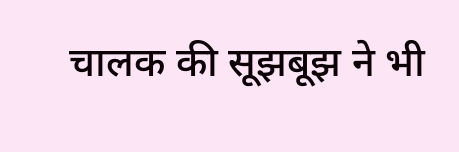चालक की सूझबूझ ने भी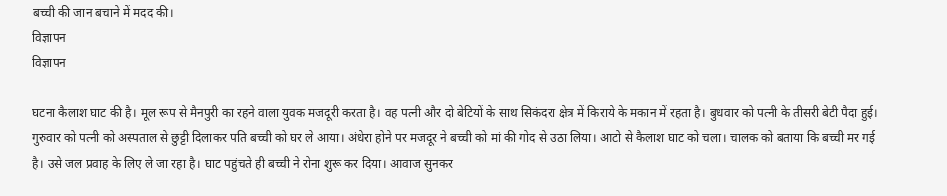बच्ची की जान बचाने में मदद की।
विज्ञापन
विज्ञापन

घटना कैलाश घाट की है। मूल रूप से मैनपुरी का रहने वाला युवक मजदूरी करता है। वह पत्नी और दो बेटियों के साथ सिकंदरा क्षेत्र में किराये के मकान में रहता है। बुधवार को पत्नी के तीसरी बेटी पैदा हुई। गुरुवार को पत्नी को अस्पताल से छुट्टी दिलाकर पति बच्ची को घर ले आया। अंधेरा होने पर मजदूर ने बच्ची को मां की गोद से उठा लिया। आटो से कैलाश घाट को चला। चालक को बताया कि बच्ची मर गई है। उसे जल प्रवाह के लिए ले जा रहा है। घाट पहुंचते ही बच्ची ने रोना शुरू कर दिया। आवाज सुनकर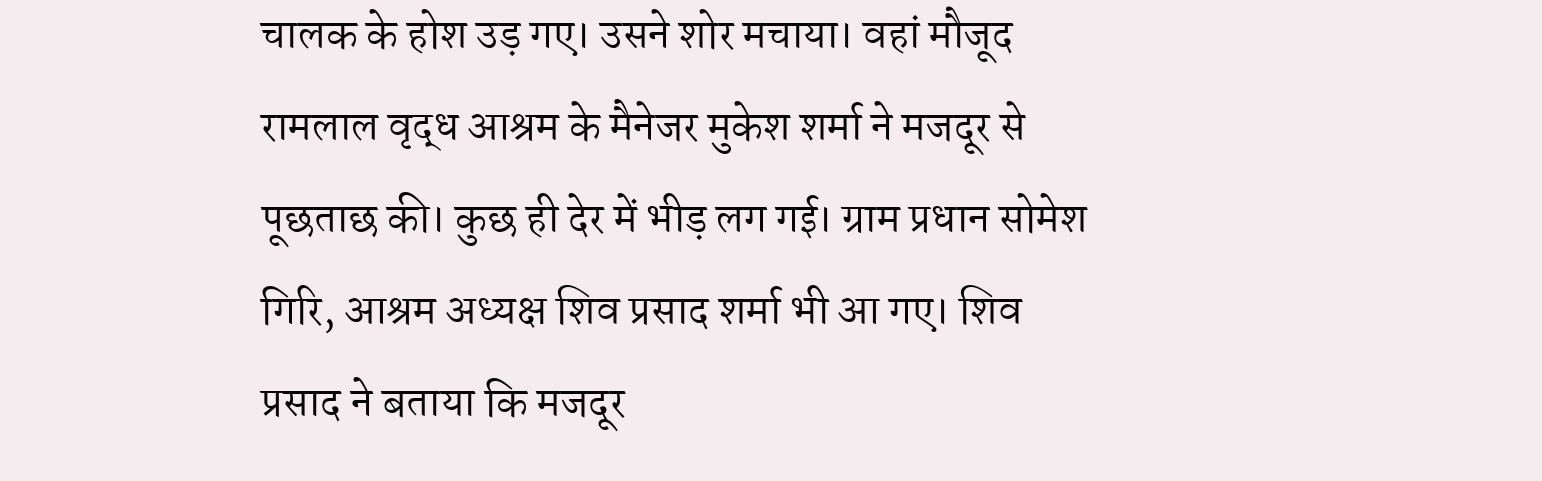चालक के होश उड़ गए। उसने शोर मचाया। वहां मौजूद रामलाल वृद्ध आश्रम के मैनेजर मुकेश शर्मा ने मजदूर से पूछताछ की। कुछ ही देर में भीड़ लग गई। ग्राम प्रधान सोमेश गिरि, आश्रम अध्यक्ष शिव प्रसाद शर्मा भी आ गए। शिव प्रसाद ने बताया कि मजदूर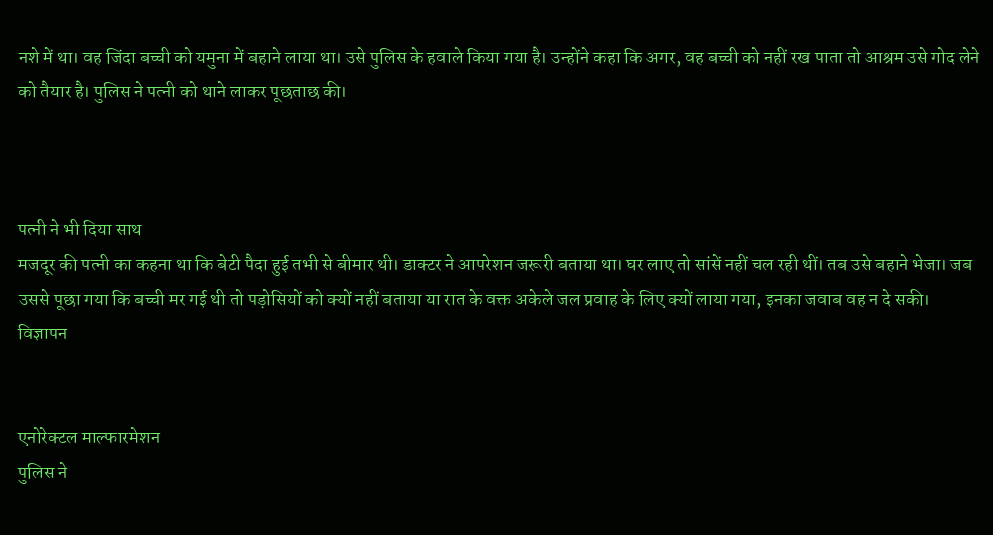नशे में था। वह जिंदा बच्ची को यमुना में बहाने लाया था। उसे पुलिस के हवाले किया गया है। उन्होंने कहा कि अगर, वह बच्ची को नहीं रख पाता तो आश्रम उसे गोद लेने को तैयार है। पुलिस ने पत्नी को थाने लाकर पूछताछ की।



पत्नी ने भी दिया साथ
मजदूर की पत्नी का कहना था कि बेटी पैदा हुई तभी से बीमार थी। डाक्टर ने आपरेशन जरूरी बताया था। घर लाए तो सांसें नहीं चल रही थीं। तब उसे बहाने भेजा। जब उससे पूछा गया कि बच्ची मर गई थी तो पड़ोसियों को क्यों नहीं बताया या रात के वक्त अकेले जल प्रवाह के लिए क्यों लाया गया, इनका जवाब वह न दे सकी।
विज्ञापन


एनोरेक्टल माल्फारमेशन
पुलिस ने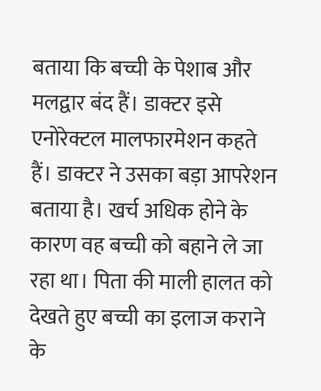बताया कि बच्ची के पेशाब और मलद्वार बंद हैं। डाक्टर इसे एनोरेक्टल मालफारमेशन कहते हैं। डाक्टर ने उसका बड़ा आपरेशन बताया है। खर्च अधिक होने के कारण वह बच्ची को बहाने ले जा रहा था। पिता की माली हालत को देखते हुए बच्ची का इलाज कराने के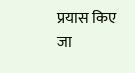प्रयास किए जा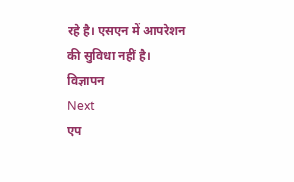रहे है। एसएन में आपरेशन की सुविधा नहीं है।
विज्ञापन
Next
एप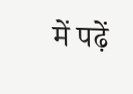में पढ़ें